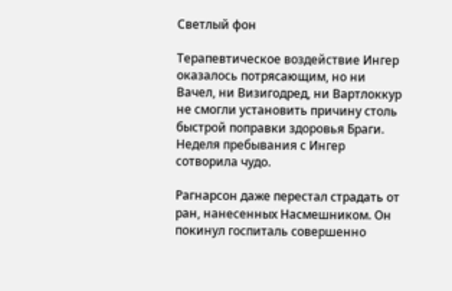Светлый фон

Терапевтическое воздействие Ингер оказалось потрясающим, но ни Вачел, ни Визигодред, ни Вартлоккур не смогли установить причину столь быстрой поправки здоровья Браги. Неделя пребывания с Ингер сотворила чудо.

Рагнарсон даже перестал страдать от ран, нанесенных Насмешником. Он покинул госпиталь совершенно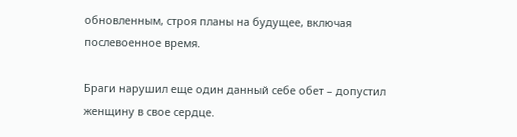обновленным, строя планы на будущее, включая послевоенное время.

Браги нарушил еще один данный себе обет – допустил женщину в свое сердце.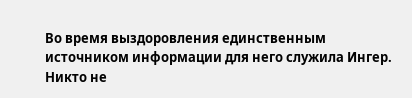Во время выздоровления единственным источником информации для него служила Ингер. Никто не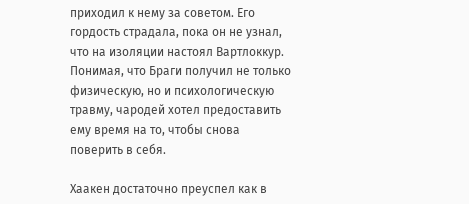приходил к нему за советом. Его гордость страдала, пока он не узнал, что на изоляции настоял Вартлоккур. Понимая, что Браги получил не только физическую, но и психологическую травму, чародей хотел предоставить ему время на то, чтобы снова поверить в себя.

Хаакен достаточно преуспел как в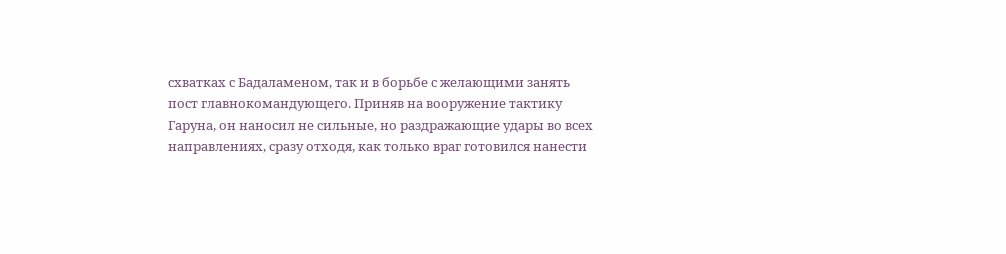схватках с Бадаламеном, так и в борьбе с желающими занять пост главнокомандующего. Приняв на вооружение тактику Гаруна, он наносил не сильные, но раздражающие удары во всех направлениях, сразу отходя, как только враг готовился нанести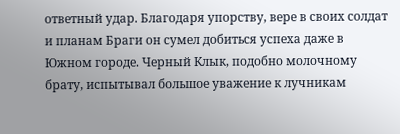ответный удар. Благодаря упорству, вере в своих солдат и планам Браги он сумел добиться успеха даже в Южном городе. Черный Клык, подобно молочному брату, испытывал большое уважение к лучникам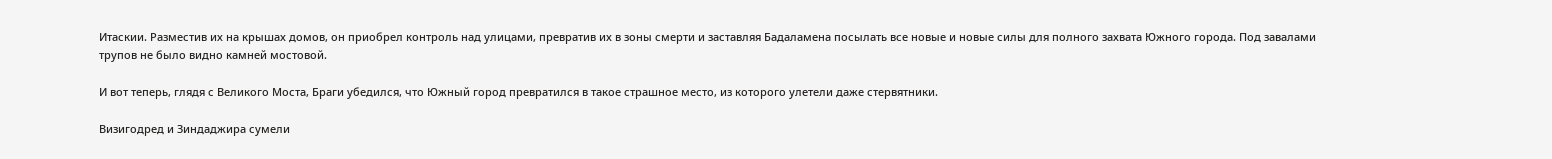Итаскии. Разместив их на крышах домов, он приобрел контроль над улицами, превратив их в зоны смерти и заставляя Бадаламена посылать все новые и новые силы для полного захвата Южного города. Под завалами трупов не было видно камней мостовой.

И вот теперь, глядя с Великого Моста, Браги убедился, что Южный город превратился в такое страшное место, из которого улетели даже стервятники.

Визигодред и Зиндаджира сумели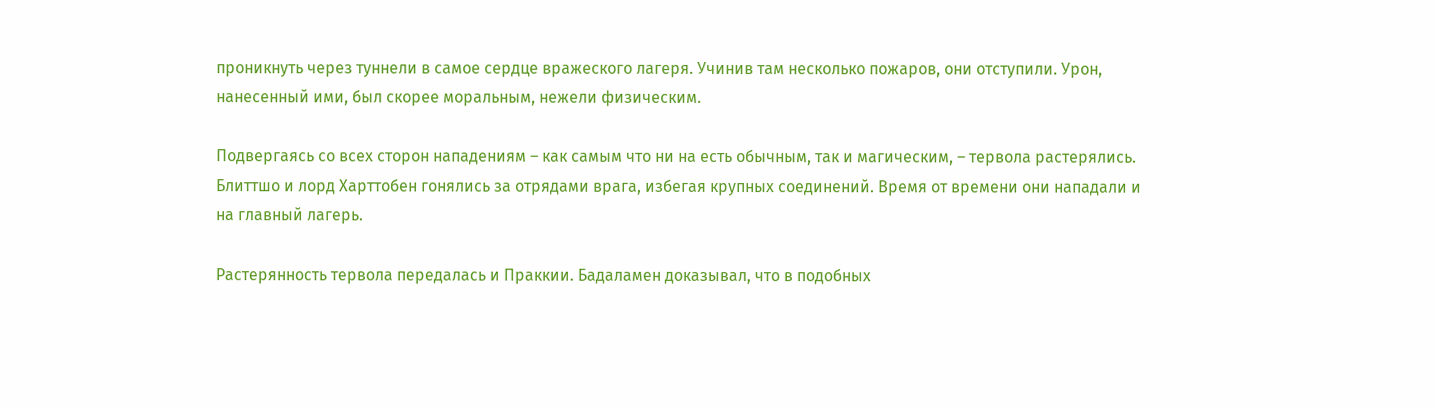проникнуть через туннели в самое сердце вражеского лагеря. Учинив там несколько пожаров, они отступили. Урон, нанесенный ими, был скорее моральным, нежели физическим.

Подвергаясь со всех сторон нападениям – как самым что ни на есть обычным, так и магическим, – тервола растерялись. Блиттшо и лорд Харттобен гонялись за отрядами врага, избегая крупных соединений. Время от времени они нападали и на главный лагерь.

Растерянность тервола передалась и Праккии. Бадаламен доказывал, что в подобных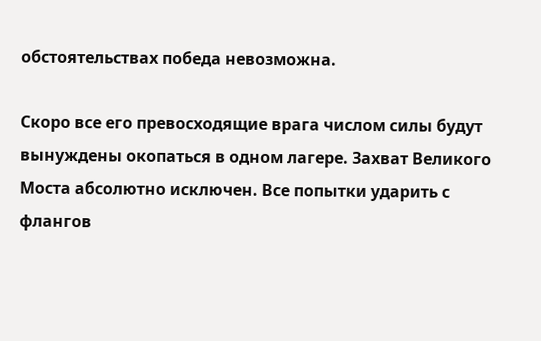обстоятельствах победа невозможна.

Скоро все его превосходящие врага числом силы будут вынуждены окопаться в одном лагере. Захват Великого Моста абсолютно исключен. Все попытки ударить с флангов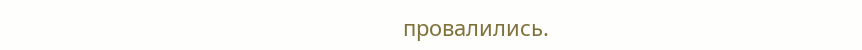провалились.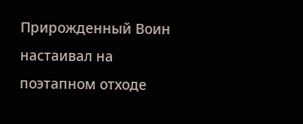Прирожденный Воин настаивал на поэтапном отходе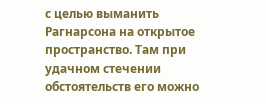с целью выманить Рагнарсона на открытое пространство. Там при удачном стечении обстоятельств его можно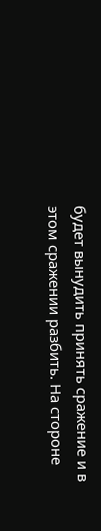будет вынудить принять сражение и в этом сражении разбить. На стороне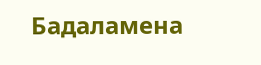Бадаламена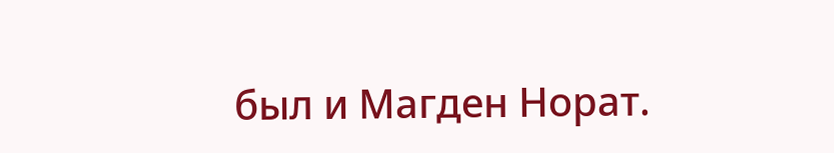был и Магден Норат.